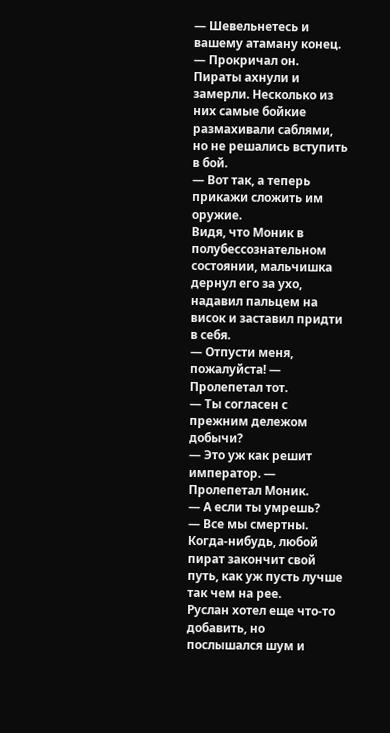— Шевельнетесь и вашему атаману конец. — Прокричал он. Пираты ахнули и замерли. Несколько из них самые бойкие размахивали саблями, но не решались вступить в бой.
— Вот так, а теперь прикажи сложить им оружие.
Видя, что Моник в полубессознательном состоянии, мальчишка дернул его за ухо, надавил пальцем на висок и заставил придти в себя.
— Отпусти меня, пожалуйста! — Пролепетал тот.
— Ты согласен с прежним дележом добычи?
— Это уж как решит император. — Пролепетал Моник.
— А если ты умрешь?
— Все мы смертны. Когда-нибудь, любой пират закончит свой путь, как уж пусть лучше так чем на рее.
Руслан хотел еще что-то добавить, но послышался шум и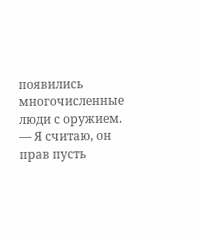появились многочисленные люди с оружием.
— Я считаю, он прав пусть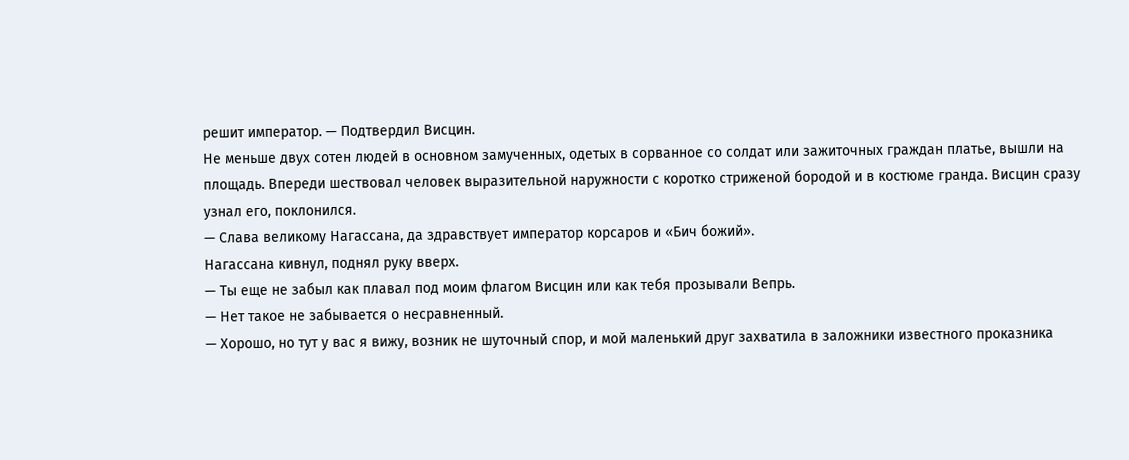решит император. — Подтвердил Висцин.
Не меньше двух сотен людей в основном замученных, одетых в сорванное со солдат или зажиточных граждан платье, вышли на площадь. Впереди шествовал человек выразительной наружности с коротко стриженой бородой и в костюме гранда. Висцин сразу узнал его, поклонился.
— Слава великому Нагассана, да здравствует император корсаров и «Бич божий».
Нагассана кивнул, поднял руку вверх.
— Ты еще не забыл как плавал под моим флагом Висцин или как тебя прозывали Вепрь.
— Нет такое не забывается о несравненный.
— Хорошо, но тут у вас я вижу, возник не шуточный спор, и мой маленький друг захватила в заложники известного проказника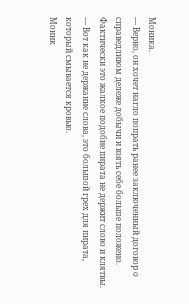Моника.
— Верно, он хочет нагло попрать ранее заключенный договор о справедливом дележе добычи и взять себе больше положено. Фактически это жалкое подобие пирата не держит слово и клятвы.
— Вот как не держание слова, это большой грех для пирата, который смывается кровью.
Моник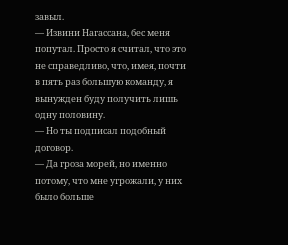завыл.
— Извини Нагассана, бес меня попутал. Просто я считал, что это не справедливо, что, имея, почти в пять раз большую команду, я вынужден буду получить лишь одну половину.
— Но ты подписал подобный договор.
— Да гроза морей, но именно потому, что мне угрожали, у них было больше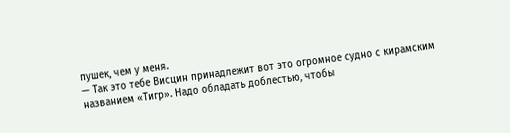пушек, чем у меня.
— Так это тебе Висцин принадлежит вот это огромное судно с кирамским названием «Тигр». Надо обладать доблестью, чтобы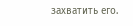захватить его.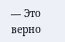— Это верно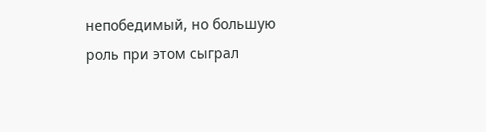непобедимый, но большую роль при этом сыграл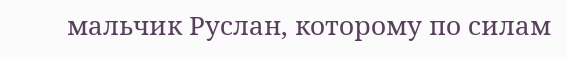мальчик Руслан, которому по силам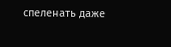спеленать даже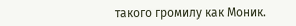такого громилу как Моник.